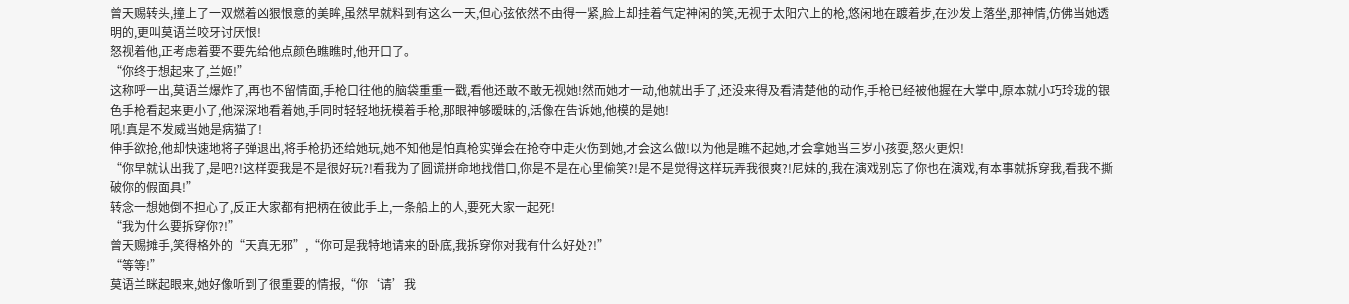曾天赐转头,撞上了一双燃着凶狠恨意的美眸,虽然早就料到有这么一天,但心弦依然不由得一紧,脸上却挂着气定神闲的笑,无视于太阳穴上的枪,悠闲地在踱着步,在沙发上落坐,那神情,仿佛当她透明的,更叫莫语兰咬牙讨厌恨!
怒视着他,正考虑着要不要先给他点颜色瞧瞧时,他开口了。
“你终于想起来了,兰姬!”
这称呼一出,莫语兰爆炸了,再也不留情面,手枪口往他的脑袋重重一戳,看他还敢不敢无视她!然而她才一动,他就出手了,还没来得及看清楚他的动作,手枪已经被他握在大掌中,原本就小巧玲珑的银色手枪看起来更小了,他深深地看着她,手同时轻轻地抚模着手枪,那眼神够暧昧的,活像在告诉她,他模的是她!
吼!真是不发威当她是病猫了!
伸手欲抢,他却快速地将子弹退出,将手枪扔还给她玩,她不知他是怕真枪实弹会在抢夺中走火伤到她,才会这么做!以为他是瞧不起她,才会拿她当三岁小孩耍,怒火更炽!
“你早就认出我了,是吧?!这样耍我是不是很好玩?!看我为了圆谎拼命地找借口,你是不是在心里偷笑?!是不是觉得这样玩弄我很爽?!尼妹的,我在演戏别忘了你也在演戏,有本事就拆穿我,看我不撕破你的假面具!”
转念一想她倒不担心了,反正大家都有把柄在彼此手上,一条船上的人,要死大家一起死!
“我为什么要拆穿你?!”
曾天赐摊手,笑得格外的“天真无邪”,“你可是我特地请来的卧底,我拆穿你对我有什么好处?!”
“等等!”
莫语兰眯起眼来,她好像听到了很重要的情报,“你‘请’我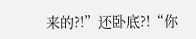来的?!”还卧底?!“你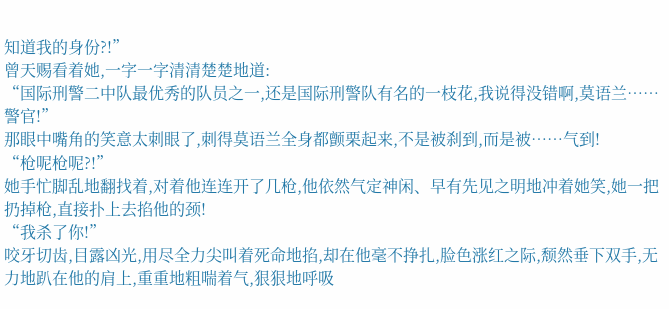知道我的身份?!”
曾天赐看着她,一字一字清清楚楚地道:
“国际刑警二中队最优秀的队员之一,还是国际刑警队有名的一枝花,我说得没错啊,莫语兰……警官!”
那眼中嘴角的笑意太刺眼了,刺得莫语兰全身都颤栗起来,不是被刹到,而是被……气到!
“枪呢枪呢?!”
她手忙脚乱地翻找着,对着他连连开了几枪,他依然气定神闲、早有先见之明地冲着她笑,她一把扔掉枪,直接扑上去掐他的颈!
“我杀了你!”
咬牙切齿,目露凶光,用尽全力尖叫着死命地掐,却在他毫不挣扎,脸色涨红之际,颓然垂下双手,无力地趴在他的肩上,重重地粗喘着气,狠狠地呼吸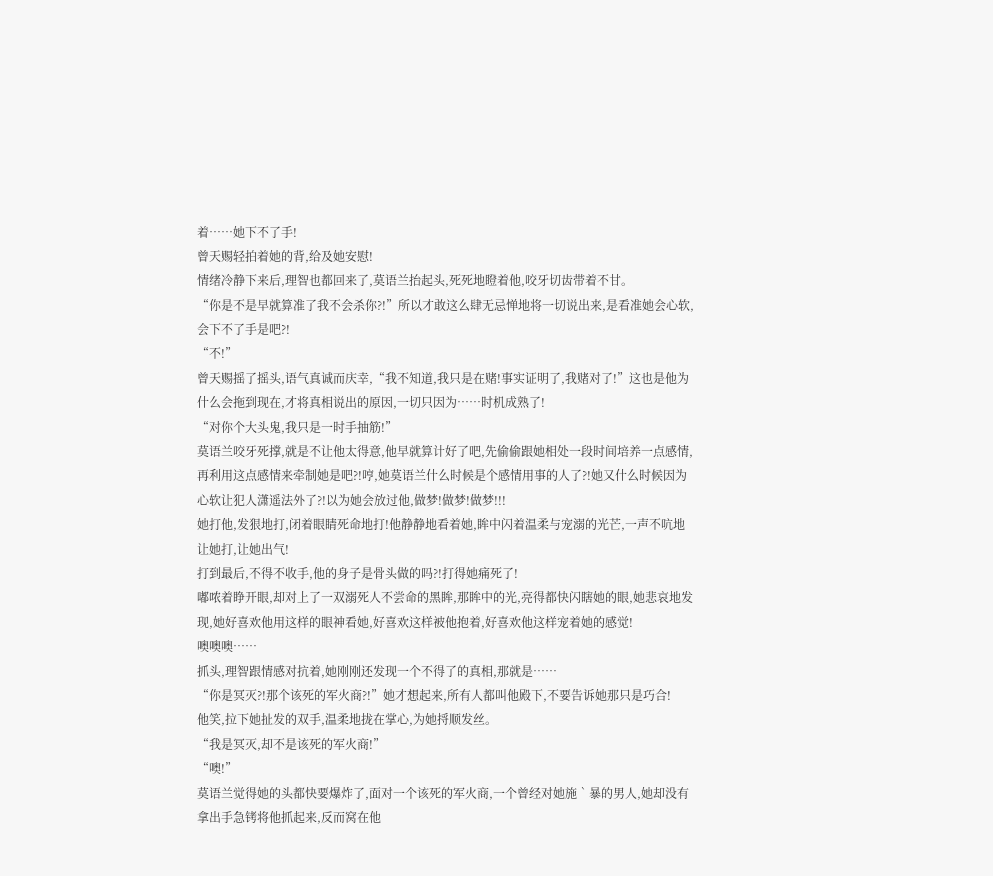着……她下不了手!
曾天赐轻拍着她的背,给及她安慰!
情绪冷静下来后,理智也都回来了,莫语兰抬起头,死死地瞪着他,咬牙切齿带着不甘。
“你是不是早就算准了我不会杀你?!”所以才敢这么肆无忌惮地将一切说出来,是看准她会心软,会下不了手是吧?!
“不!”
曾天赐摇了摇头,语气真诚而庆幸,“我不知道,我只是在赌!事实证明了,我赌对了!”这也是他为什么会拖到现在,才将真相说出的原因,一切只因为……时机成熟了!
“对你个大头鬼,我只是一时手抽筋!”
莫语兰咬牙死撑,就是不让他太得意,他早就算计好了吧,先偷偷跟她相处一段时间培养一点感情,再利用这点感情来牵制她是吧?!哼,她莫语兰什么时候是个感情用事的人了?!她又什么时候因为心软让犯人潇遥法外了?!以为她会放过他,做梦!做梦!做梦!!!
她打他,发狠地打,闭着眼睛死命地打!他静静地看着她,眸中闪着温柔与宠溺的光芒,一声不吭地让她打,让她出气!
打到最后,不得不收手,他的身子是骨头做的吗?!打得她痛死了!
嘟哝着睁开眼,却对上了一双溺死人不尝命的黑眸,那眸中的光,亮得都快闪瞎她的眼,她悲哀地发现,她好喜欢他用这样的眼神看她,好喜欢这样被他抱着,好喜欢他这样宠着她的感觉!
噢噢噢……
抓头,理智跟情感对抗着,她刚刚还发现一个不得了的真相,那就是……
“你是冥灭?!那个该死的军火商?!”她才想起来,所有人都叫他殿下,不要告诉她那只是巧合!
他笑,拉下她扯发的双手,温柔地拢在掌心,为她捋顺发丝。
“我是冥灭,却不是该死的军火商!”
“噢!”
莫语兰觉得她的头都快要爆炸了,面对一个该死的军火商,一个曾经对她施‵暴的男人,她却没有拿出手急铐将他抓起来,反而窝在他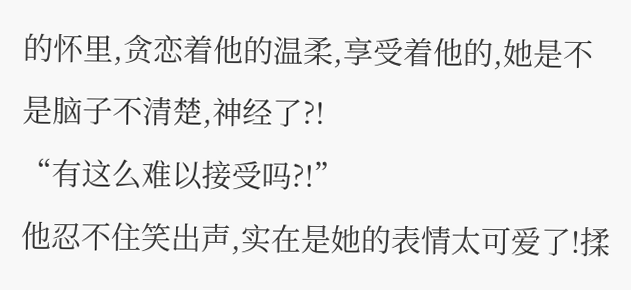的怀里,贪恋着他的温柔,享受着他的,她是不是脑子不清楚,神经了?!
“有这么难以接受吗?!”
他忍不住笑出声,实在是她的表情太可爱了!揉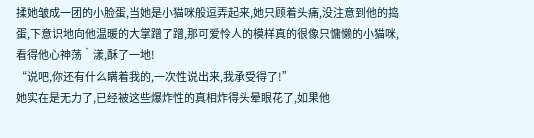揉她皱成一团的小脸蛋,当她是小猫咪般逗弄起来,她只顾着头痛,没注意到他的捣蛋,下意识地向他温暖的大掌蹭了蹭,那可爱怜人的模样真的很像只慵懒的小猫咪,看得他心神荡‵漾,酥了一地!
“说吧,你还有什么瞒着我的,一次性说出来,我承受得了!”
她实在是无力了,已经被这些爆炸性的真相炸得头晕眼花了,如果他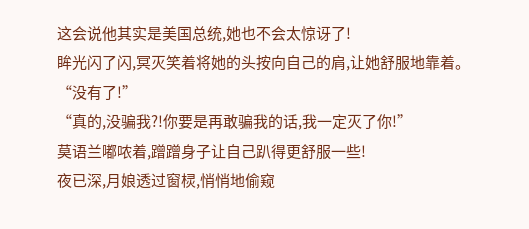这会说他其实是美国总统,她也不会太惊讶了!
眸光闪了闪,冥灭笑着将她的头按向自己的肩,让她舒服地靠着。
“没有了!”
“真的,没骗我?!你要是再敢骗我的话,我一定灭了你!”
莫语兰嘟哝着,蹭蹭身子让自己趴得更舒服一些!
夜已深,月娘透过窗棂,悄悄地偷窥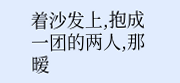着沙发上,抱成一团的两人,那暧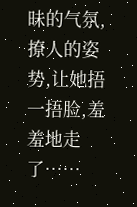昧的气氛,撩人的姿势,让她捂一捂脸,羞羞地走了……